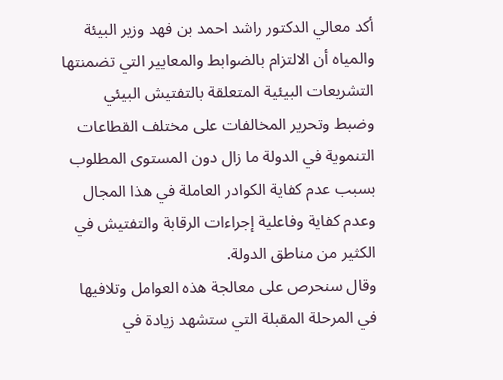أكد معالي الدكتور راشد احمد بن فهد وزير البيئة والمياه أن الالتزام بالضوابط والمعايير التي تضمنتها التشريعات البيئية المتعلقة بالتفتيش البيئي وضبط وتحرير المخالفات على مختلف القطاعات التنموية في الدولة ما زال دون المستوى المطلوب بسبب عدم كفاية الكوادر العاملة في هذا المجال وعدم كفاية وفاعلية إجراءات الرقابة والتفتيش في الكثير من مناطق الدولة.
وقال سنحرص على معالجة هذه العوامل وتلافيها في المرحلة المقبلة التي ستشهد زيادة في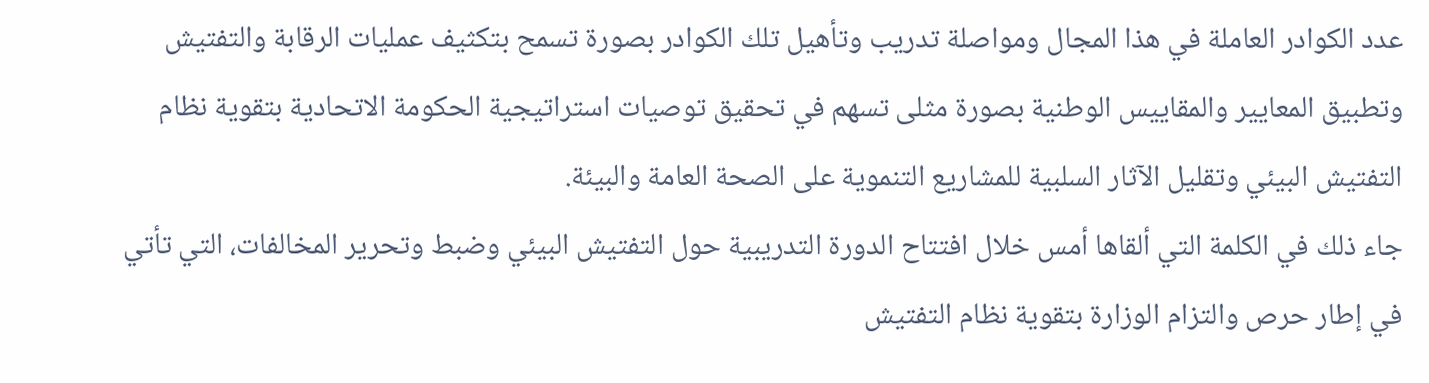عدد الكوادر العاملة في هذا المجال ومواصلة تدريب وتأهيل تلك الكوادر بصورة تسمح بتكثيف عمليات الرقابة والتفتيش وتطبيق المعايير والمقاييس الوطنية بصورة مثلى تسهم في تحقيق توصيات استراتيجية الحكومة الاتحادية بتقوية نظام التفتيش البيئي وتقليل الآثار السلبية للمشاريع التنموية على الصحة العامة والبيئة.
جاء ذلك في الكلمة التي ألقاها أمس خلال افتتاح الدورة التدريبية حول التفتيش البيئي وضبط وتحرير المخالفات، التي تأتي في إطار حرص والتزام الوزارة بتقوية نظام التفتيش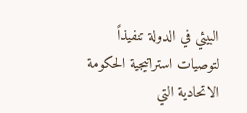البيئي في الدولة تنفيذاً لتوصيات استراتيجية الحكومة الاتحادية التي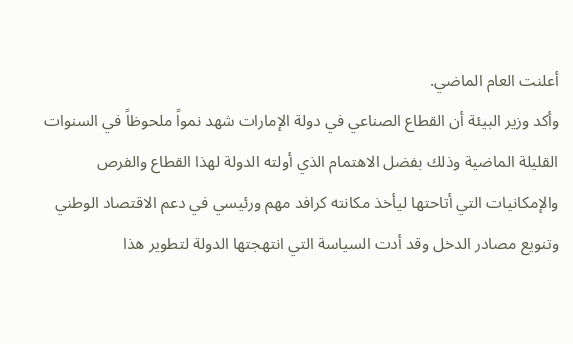أعلنت العام الماضي.
وأكد وزير البيئة أن القطاع الصناعي في دولة الإمارات شهد نمواً ملحوظاً في السنوات القليلة الماضية وذلك بفضل الاهتمام الذي أولته الدولة لهذا القطاع والفرص والإمكانيات التي أتاحتها ليأخذ مكانته كرافد مهم ورئيسي في دعم الاقتصاد الوطني وتنويع مصادر الدخل وقد أدت السياسة التي انتهجتها الدولة لتطوير هذا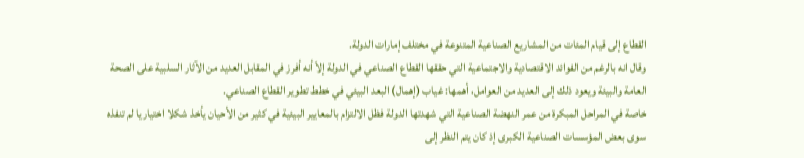القطاع إلى قيام المئات من المشاريع الصناعية المتنوعة في مختلف إمارات الدولة.
وقال انه بالرغم من الفوائد الاقتصادية والاجتماعية التي حققها القطاع الصناعي في الدولة إلاّ أنه أفرز في المقابل العديد من الآثار السلبية على الصحة العامة والبيئة ويعود ذلك إلى العديد من العوامل، أهمها: غياب (إهمال) البعد البيئي في خطط تطوير القطاع الصناعي.
خاصة في المراحل المبكرة من عمر النهضة الصناعية التي شهدتها الدولة فظل الالتزام بالمعايير البيئية في كثير من الأحيان يأخذ شكلا اختياريا لم تنفذه سوى بعض المؤسسات الصناعية الكبرى إذ كان يتم النظر إلى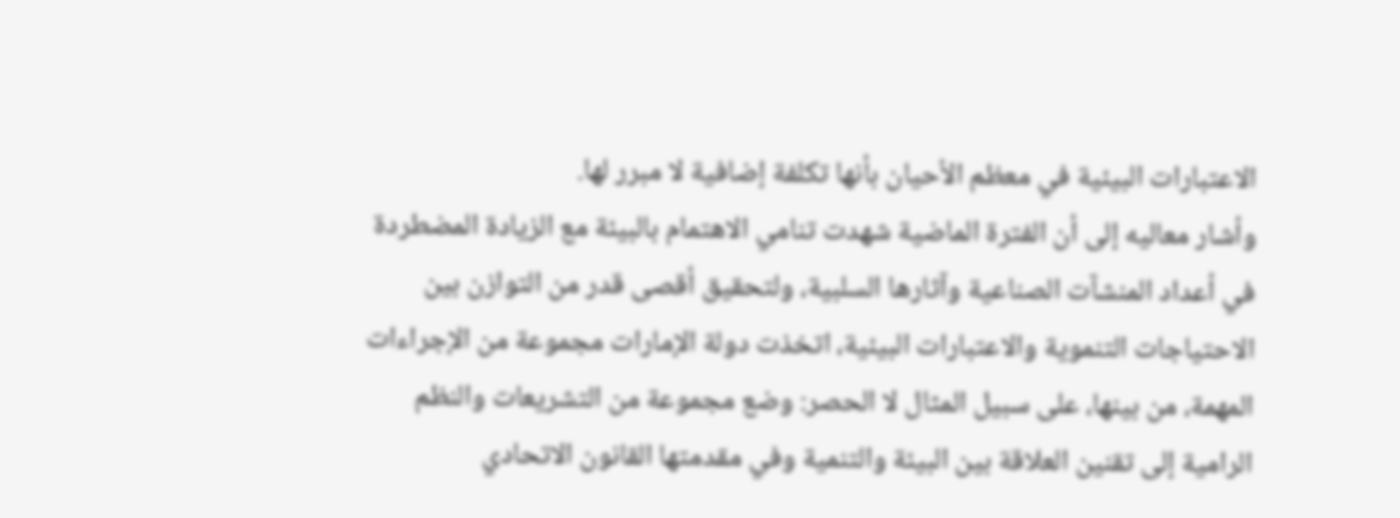الاعتبارات البيئية في معظم الأحيان بأنها تكلفة إضافية لا مبرر لها.
وأشار معاليه إلى أن الفترة الماضية شهدت تنامي الاهتمام بالبيئة مع الزيادة المضطردة في أعداد المنشآت الصناعية وآثارها السلبية، ولتحقيق أقصى قدر من التوازن بين الاحتياجات التنموية والاعتبارات البيئية، اتخذت دولة الإمارات مجموعة من الإجراءات المهمة، من بينها، على سبيل المثال لا الحصر: وضع مجموعة من التشريعات والنظم الرامية إلى تقنين العلاقة بين البيئة والتنمية وفي مقدمتها القانون الاتحادي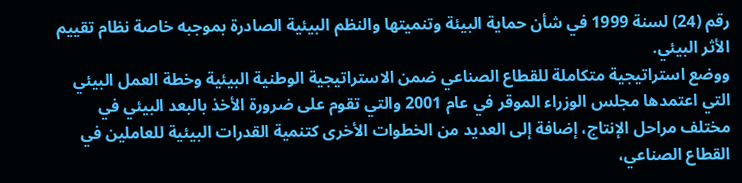رقم (24) لسنة 1999 في شأن حماية البيئة وتنميتها والنظم البيئية الصادرة بموجبه خاصة نظام تقييم الأثر البيئي.
ووضع استراتيجية متكاملة للقطاع الصناعي ضمن الاستراتيجية الوطنية البيئية وخطة العمل البيئي التي اعتمدها مجلس الوزراء الموقر في عام 2001 والتي تقوم على ضرورة الأخذ بالبعد البيئي في مختلف مراحل الإنتاج، إضافة إلى العديد من الخطوات الأخرى كتنمية القدرات البيئية للعاملين في القطاع الصناعي،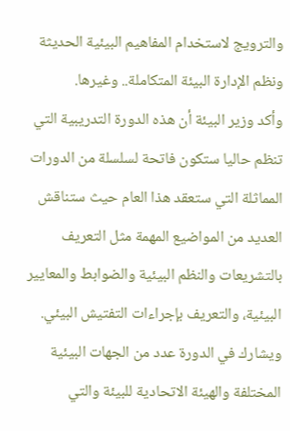والترويج لاستخدام المفاهيم البيئية الحديثة ونظم الإدارة البيئة المتكاملة.. وغيرها.
وأكد وزير البيئة أن هذه الدورة التدريبية التي تنظم حاليا ستكون فاتحة لسلسلة من الدورات المماثلة التي ستعقد هذا العام حيث ستناقش العديد من المواضيع المهمة مثل التعريف بالتشريعات والنظم البيئية والضوابط والمعايير البيئية، والتعريف بإجراءات التفتيش البيئي.
ويشارك في الدورة عدد من الجهات البيئية المختلفة والهيئة الاتحادية للبيئة والتي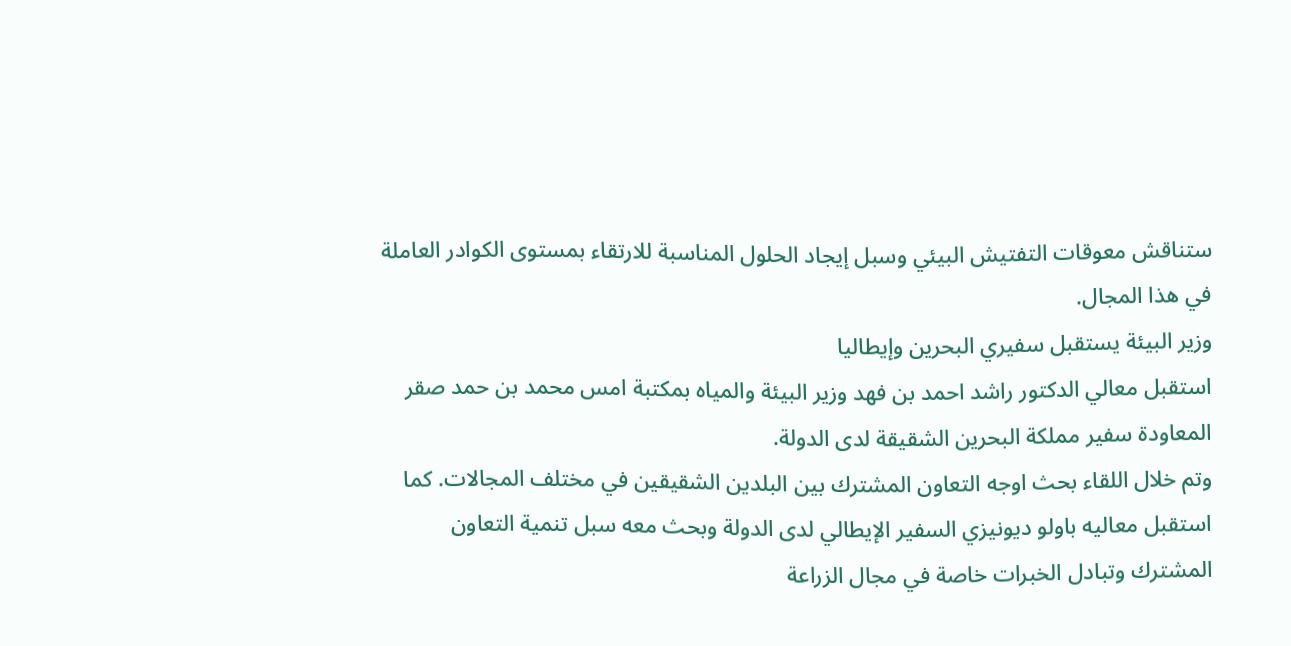ستناقش معوقات التفتيش البيئي وسبل إيجاد الحلول المناسبة للارتقاء بمستوى الكوادر العاملة في هذا المجال.
وزير البيئة يستقبل سفيري البحرين وإيطاليا
استقبل معالي الدكتور راشد احمد بن فهد وزير البيئة والمياه بمكتبة امس محمد بن حمد صقر المعاودة سفير مملكة البحرين الشقيقة لدى الدولة.
وتم خلال اللقاء بحث اوجه التعاون المشترك بين البلدين الشقيقين في مختلف المجالات. كما استقبل معاليه باولو ديونيزي السفير الإيطالي لدى الدولة وبحث معه سبل تنمية التعاون المشترك وتبادل الخبرات خاصة في مجال الزراعة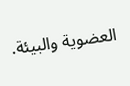العضوية والبيئة.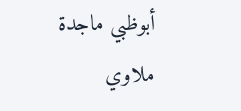أبوظبي ماجدة ملاوي